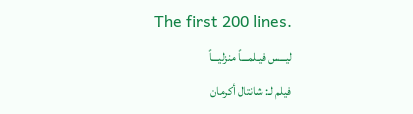The first 200 lines.
ليـــس فيـلمـــاً منزليـــاً
فيلم لـ: شانتال أكرمان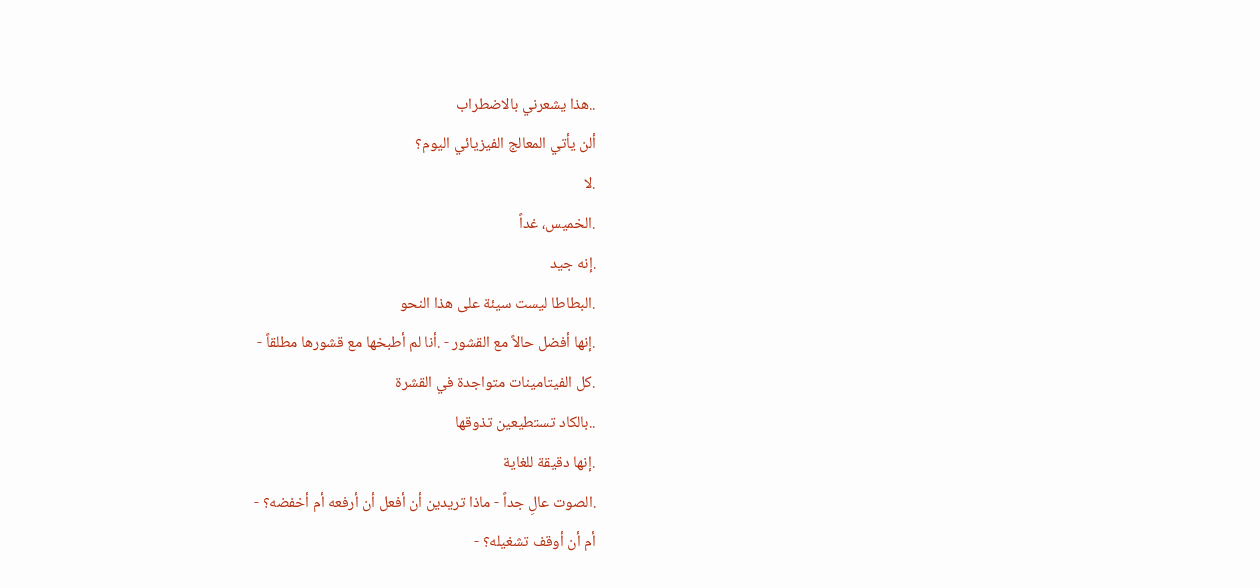..هذا يشعرني بالاضطراب
ألن يأتي المعالج الفيزيائي اليوم؟
.لا
.الخميس، غداً
.إنه جيد
.البطاطا ليست سيئة على هذا النحو
.إنها أفضل حالاً مع القشور - .أنا لم أطبخها مع قشورها مطلقاً -
.كل الفيتامينات متواجدة في القشرة
..بالكاد تستطيعين تذوقها
.إنها دقيقة للغاية
.الصوت عالِ جداً - ماذا تريدين أن أفعل أن أرفعه أم أخفضه؟ -
أم أن أوقف تشغيله؟ -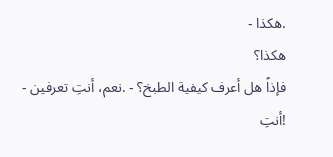.هكذا -
هكذا؟
فإذاً هل أعرف كيفية الطبخ؟ - .نعم، أنتِ تعرفين -
!أنتِ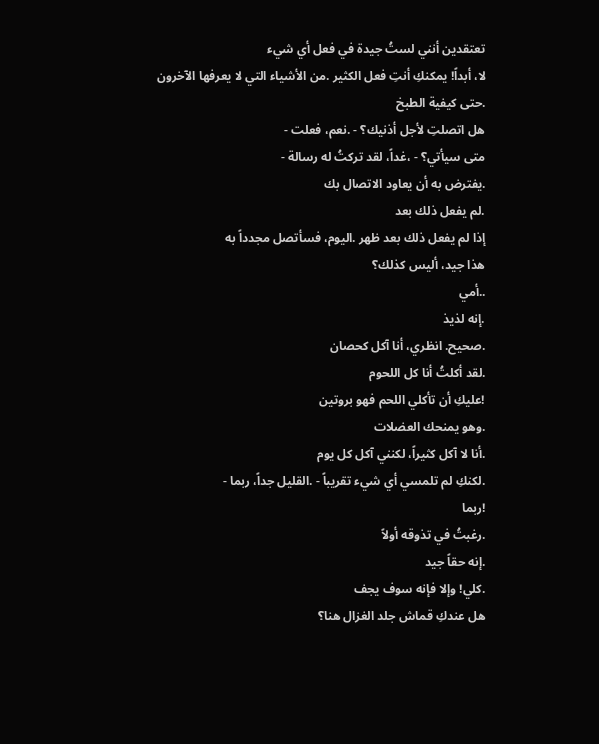تعتقدين أنني لستُ جيدة في فعل أي شيء
لا، أبداً! يمكنكِ أنتِ فعل الكثير .من الأشياء التي لا يعرفها الآخرون
.حتى كيفية الطبخ
هل اتصلتِ لأجل أذنيك؟ - .نعم، فعلت -
متى سيأتي؟ - ،غداً، لقد تركتُ له رسالة -
.يفترض به أن يعاود الاتصال بك
.لم يفعل ذلك بعد
إذا لم يفعل ذلك بعد ظهر .اليوم، فسأتصل مجدداً به
هذا جيد، أليس كذلك؟
..أمي
.إنه لذيذ
.صحيح. انظري، أنا آكل كحصان
.لقد أكلتُ أنا كل اللحوم
!عليكِ أن تأكلي اللحم فهو بروتين
.وهو يمنحك العضلات
.أنا لا آكل كثيراً، لكنني آكل كل يوم
.لكنكِ لم تلمسي أي شيء تقريباً - .القليل جداً، ربما -
!ربما
.رغبتُ في تذوقه أولاً
.إنه حقاً جيد
.كلي! وإلا فإنه سوف يجف
هل عندكِ قماش جلد الغزال هنا؟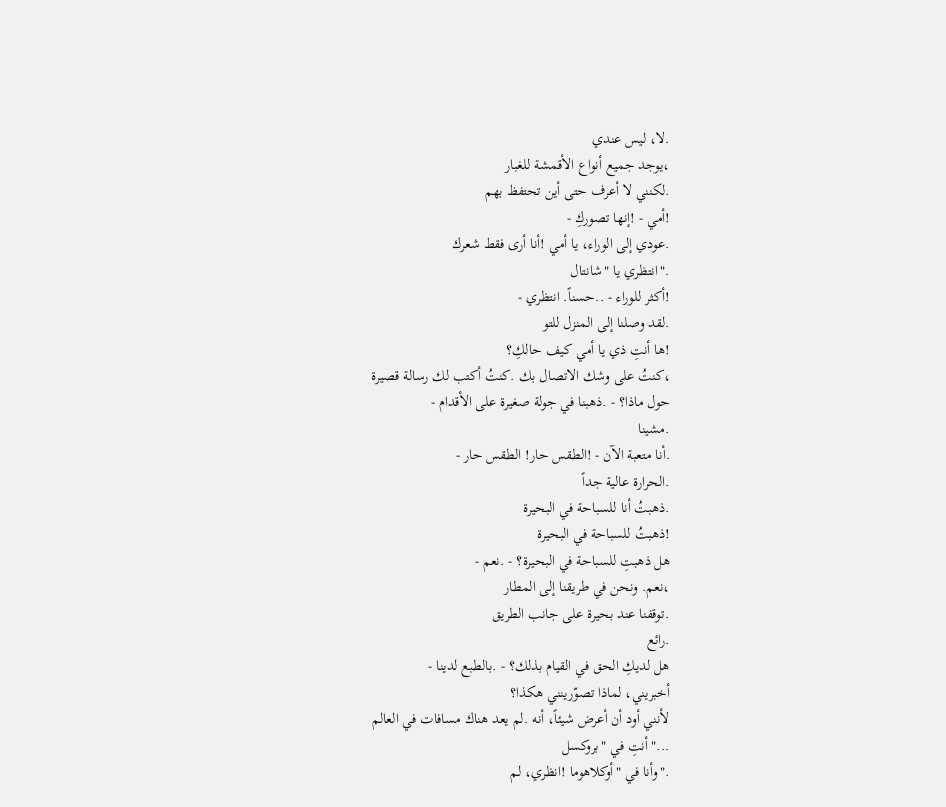.لا، ليس عندي
،يوجد جميع أنواع الأقمشة للغبار
.لكنني لا أعرف حتى أين تحتفظ بهم
!أمي - !إنها تصوركِ -
.عودي إلى الوراء، يا أمي !أنا أرى فقط شعرك
."انتظري يا "شانتال
!أكثر للوراء - ..حسناً. انتظري -
.لقد وصلنا إلى المنزل للتو
!ها أنتِ ذي يا أمي كيف حالكِ؟
،كنتُ على وشك الاتصال بك .كنتُ أكتب لك رسالة قصيرة
حول ماذا؟ - .ذهبنا في جولة صغيرة على الأقدام -
.مشينا
.أنا متعبة الآن - !الطقس حار! الطقس حار -
.الحرارة عالية جداً
.ذهبتُ أنا للسباحة في البحيرة
!ذهبتُ للسباحة في البحيرة
هل ذهبتِ للسباحة في البحيرة؟ - .نعم -
،نعم. ونحن في طريقنا إلى المطار
.توقفنا عند بحيرة على جانب الطريق
.رائع
هل لديكِ الحق في القيام بذلك؟ - .بالطبع لدينا -
أخبريني، لماذا تصوّرينني هكذا؟
لأنني أود أن أعرض شيئاً، أنه .لم يعد هناك مسافات في العالم
..."أنتِ في "بروكسل
."وأنا في "أوكلاهوما !انظري، لم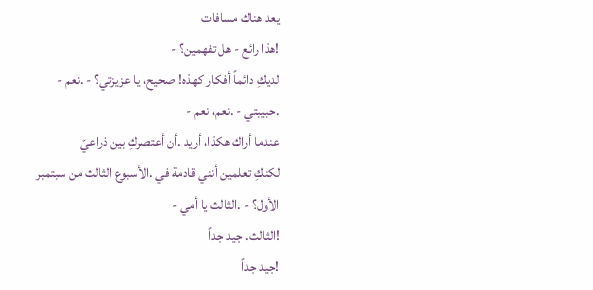يعد هناك مسافات
!هذا رائع - هل تفهمين؟ -
لديكِ دائماً أفكار كهذه! صحيح، يا عزيزتي؟ - .نعم -
.حبيبتي - .نعم، نعم -
عندما أراك هكذا، أريد .أن أعتصركِ بين ذراعيّ
لكنكِ تعلمين أنني قادمة في .الأسبوع الثالث من سبتمبر
الأول؟ - .الثالث يا أمي -
!الثالث. جيد جداً
!جيد جداً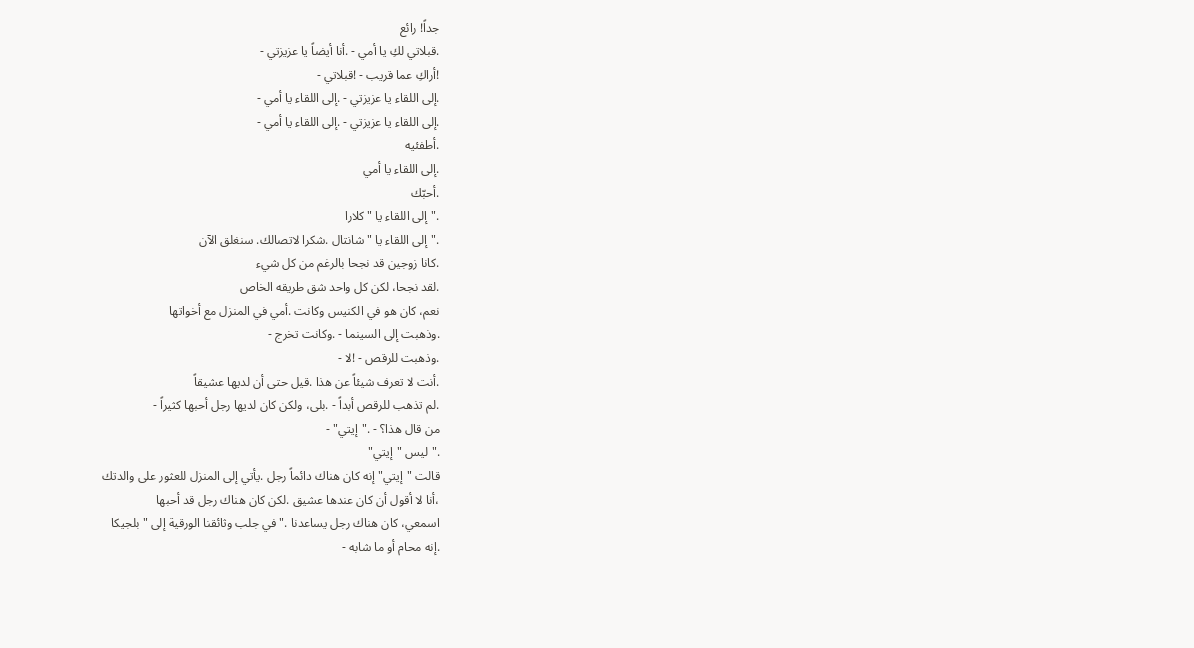جداً! رائع
.قبلاتي لكِ يا أمي - .أنا أيضاً يا عزيزتي -
!أراكِ عما قريب - !قبلاتي -
.إلى اللقاء يا عزيزتي - .إلى اللقاء يا أمي -
.إلى اللقاء يا عزيزتي - .إلى اللقاء يا أمي -
.أطفئيه
.إلى اللقاء يا أمي
.أحبّك
."إلى اللقاء يا "كلارا
."إلى اللقاء يا "شانتال .شكرا لاتصالك. سنغلق الآن
.كانا زوجين قد نجحا بالرغم من كل شيء
.لقد نجحا، لكن كل واحد شق طريقه الخاص
نعم، كان هو في الكنيس وكانت .أمي في المنزل مع أخواتها
.وذهبت إلى السينما - .وكانت تخرج -
.وذهبت للرقص - !لا -
.أنت لا تعرف شيئاً عن هذا .قيل حتى أن لديها عشيقاً
.لم تذهب للرقص أبداً - .بلى، ولكن كان لديها رجل أحبها كثيراً -
من قال هذا؟ - ."إيتي" -
."ليس "إيتي"
قالت "إيتي" إنه كان هناك دائماً رجل .يأتي إلى المنزل للعثور على والدتك
،أنا لا أقول أن كان عندها عشيق .لكن كان هناك رجل قد أحبها
اسمعي، كان هناك رجل يساعدنا ."في جلب وثائقنا الورقية إلى "بلجيكا
.إنه محام أو ما شابه -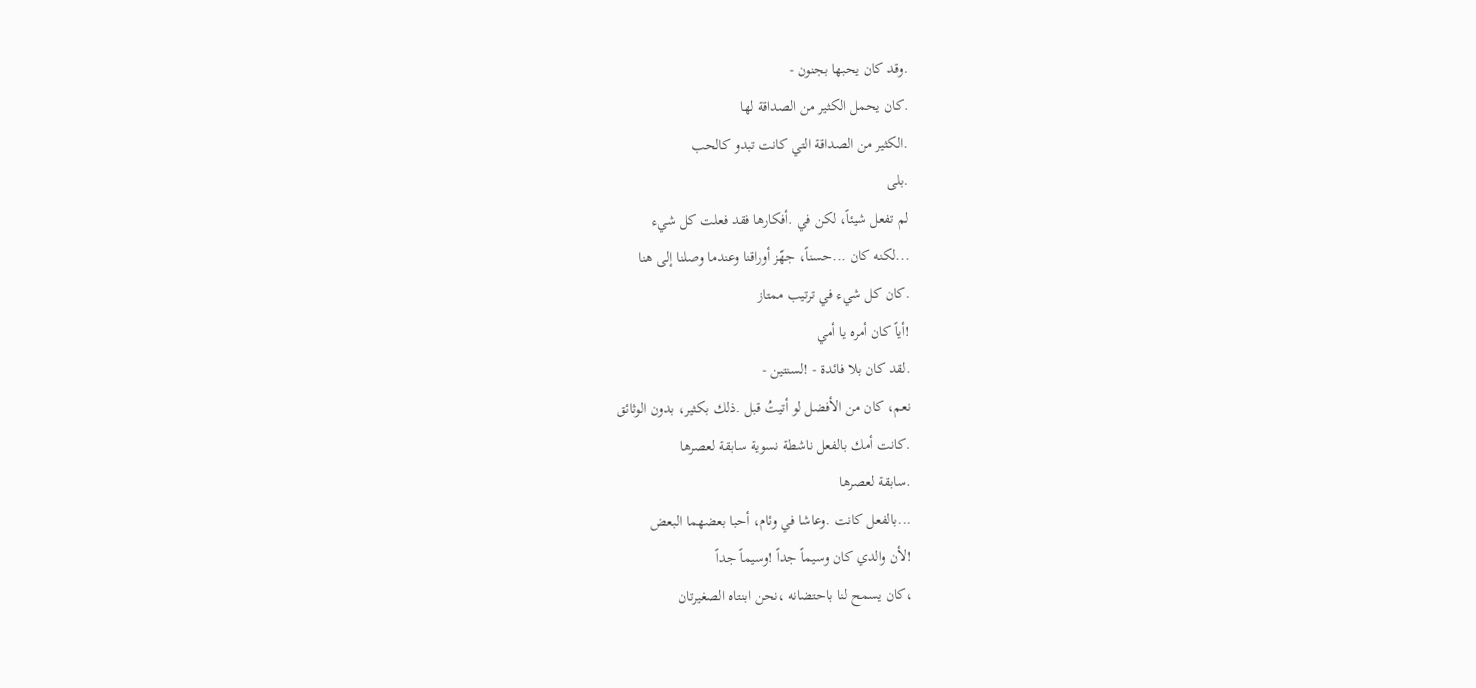.وقد كان يحبها بجنون -
.كان يحمل الكثير من الصداقة لها
.الكثير من الصداقة التي كانت تبدو كالحب
.بلى
لم تفعل شيئاً، لكن في .أفكارها فقد فعلت كل شيء
...لكنه كان ...حسناً، جهّز أوراقنا وعندما وصلنا إلى هنا
.كان كل شيء في ترتيب ممتاز
!أياً كان أمره يا أمي
.لقد كان بلا فائدة - !لسنتين -
نعم، كان من الأفضل لو أتيتُ قبل .ذلك بكثير، بدون الوثائق
.كانت أمك بالفعل ناشطة نسوية سابقة لعصرها
.سابقة لعصرها
...بالفعل كانت .وعاشا في وئام، أحبا بعضهما البعض
!لأن والدي كان وسيماً جداً !وسيماً جداً
،كان يسمح لنا باحتضانه ،نحن ابنتاه الصغيرتان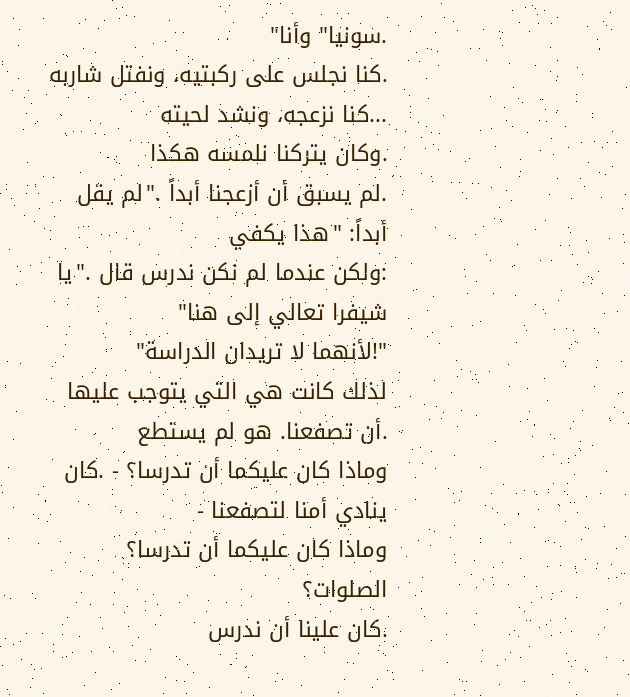.سونيا" وأنا"
.كنا نجلس على ركبتيه، ونفتل شاربه
...كنا نزعجه، ونشد لحيته
.وكان يتركنا نلمسه هكذا
.لم يسبق أن أزعجنا أبداً ."لم يقل أبداً: "هذا يكفي
:ولكن عندما لم نكن ندرس قال ."يا شيفرا تعالي إلى هنا"
"!لأنهما لا تريدان الدراسة"
لذلك كانت هي التي يتوجب عليها .أن تصفعنا. هو لم يستطع
وماذا كان عليكما أن تدرسا؟ - .كان ينادي أمنا لتصفعنا -
وماذا كان عليكما أن تدرسا؟ الصلوات؟
.كان علينا أن ندرس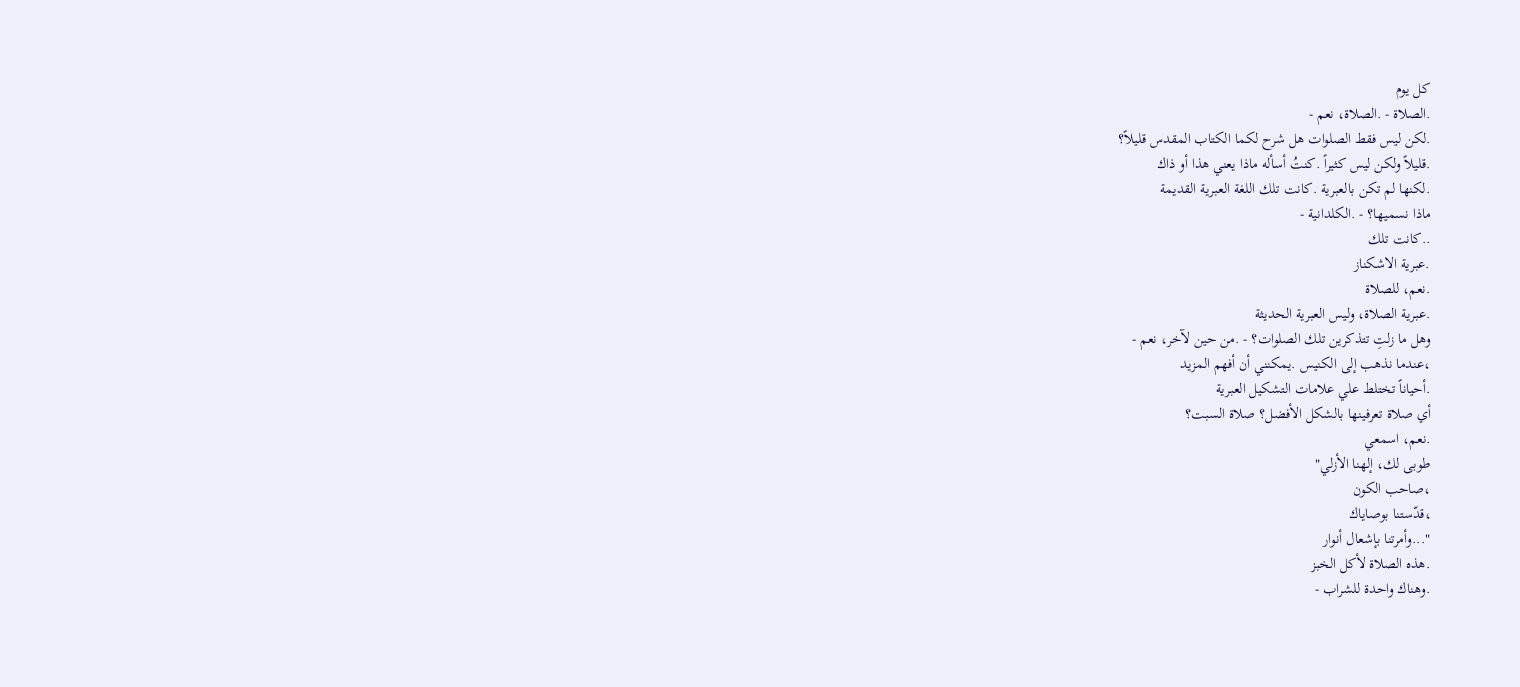كل يوم
.الصلاة - .الصلاة، نعم -
.لكن ليس فقط الصلوات هل شرح لكما الكتاب المقدس قليلاً؟
.قليلاً ولكن ليس كثيراً .كنتُ أسأله ماذا يعني هذا أو ذاك
.لكنها لم تكن بالعبرية .كانت تلك اللغة العبرية القديمة
ماذا نسميها؟ - .الكلدانية -
..كانت تلك
.عبرية الاشكناز
.نعم، للصلاة
.عبرية الصلاة، وليس العبرية الحديثة
وهل ما زلتِ تتذكرين تلك الصلوات؟ - .من حين لآخر، نعم -
،عندما نذهب إلى الكنيس .يمكنني أن أفهم المزيد
.أحياناً تختلط علي علامات التشكيل العبرية
أي صلاة تعرفينها بالشكل الأفضل؟ صلاة السبت؟
.نعم، اسمعي
طوبى لك، إلهنا الأزلي"
،صاحب الكون
،قدّستنا بوصاياك
"...وأمرتنا بإشعال أنوار
.هذه الصلاة لأكل الخبز
.وهناك واحدة للشراب -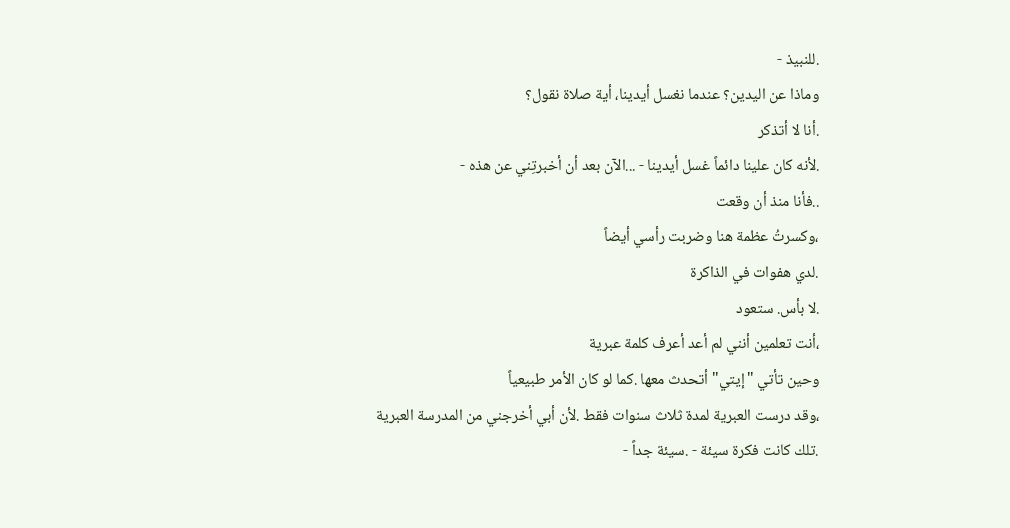.للنبيذ -
وماذا عن اليدين؟ عندما نغسل أيدينا، أية صلاة نقول؟
.أنا لا أتذكر
.لأنه كان علينا دائماً غسل أيدينا - ...الآن بعد أن أخبرتِني عن هذه -
..فأنا منذ أن وقعت
،وكسرتُ عظمة هنا وضربت رأسي أيضاً
.لدي هفوات في الذاكرة
.لا بأس. ستعود
،أنت تعلمين أنني لم أعد أعرف كلمة عبرية
وحين تأتي "إيتي" أتحدث معها .كما لو كان الأمر طبيعياً
،وقد درست العبرية لمدة ثلاث سنوات فقط .لأن أبي أخرجني من المدرسة العبرية
.تلك كانت فكرة سيئة - .سيئة جداً -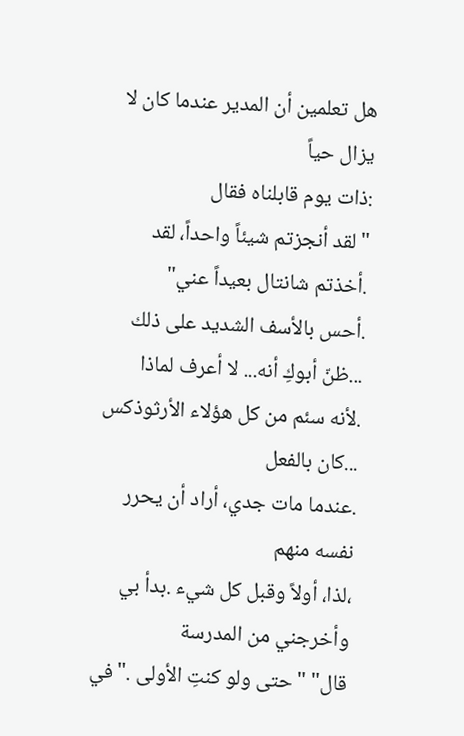هل تعلمين أن المدير عندما كان لا يزال حياً
:ذات يوم قابلناه فقال
"لقد أنجزتم شيئاً واحداً، لقد .أخذتم شانتال بعيداً عني"
.أحس بالأسف الشديد على ذلك
...ظنّ أبوكِ أنه... لا أعرف لماذا
.لأنه سئم من كل هؤلاء الأرثوذكس
...كان بالفعل
.عندما مات جدي، أراد أن يحرر نفسه منهم
،لذا، أولاً وقبل كل شيء .بدأ بي وأخرجني من المدرسة
قال" "حتى ولو كنتِ الأولى ."في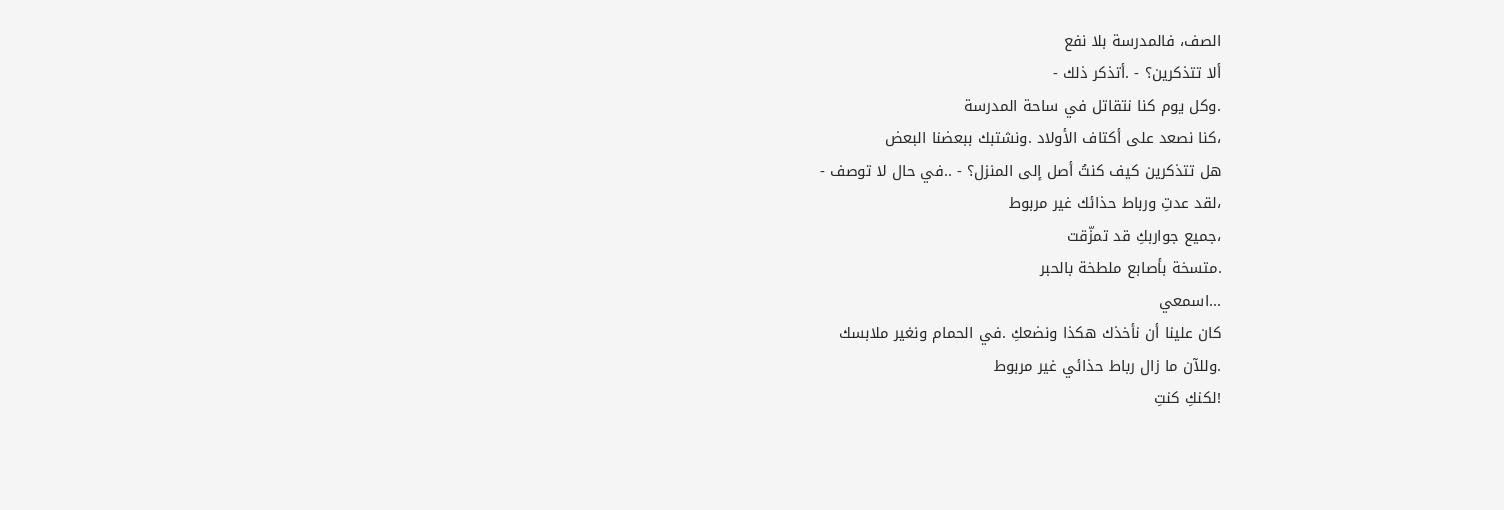الصف، فالمدرسة بلا نفع
ألا تتذكرين؟ - .أتذكر ذلك -
.وكل يوم كنا نتقاتل في ساحة المدرسة
،كنا نصعد على أكتاف الأولاد .ونشتبك ببعضنا البعض
هل تتذكرين كيف كنتُ أصل إلى المنزل؟ - ..في حال لا توصف -
،لقد عدتِ ورباط حذائك غير مربوط
،جميع جواربكِ قد تمزّقت
.متسخة بأصابع ملطخة بالحبر
...اسمعي
كان علينا أن نأخذك هكذا ونضعكِ .في الحمام ونغير ملابسك
.وللآن ما زال رباط حذائي غير مربوط
!لكنكِ كنتِ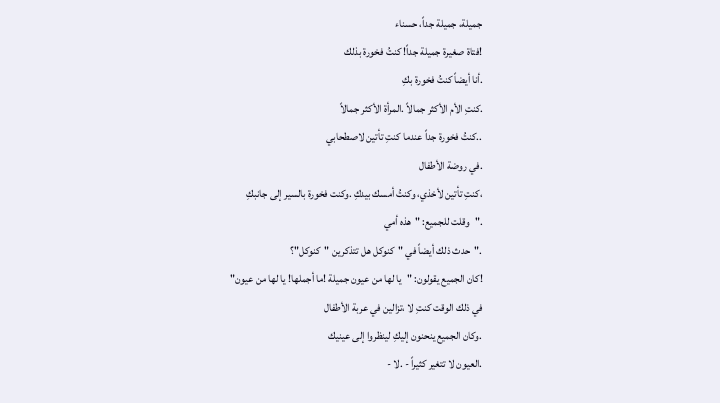جميلة، جميلة جداً، حسناء
!فتاة صغيرة جميلة جداً! كنتُ فخورة بذلك
.أنا أيضاً كنتُ فخورة بكِ
.كنتِ الأم الأكثر جمالاً .المرأة الأكثر جمالاً
..كنتُ فخورة جداً عندما كنتِ تأتين لاصطحابي
.في روضة الأطفال
،كنتِ تأتين لأخذي، وكنتُ أمسك بيدكِ .وكنت فخورة بالسير إلى جانبكِ
."وقلت للجميع: "هذه أمي
."حدث ذلك أيضاً في "كنوكل هل تتذكرين "كنوكل"؟
!كان الجميع يقولون: "يا لها من عيون جميلة !ما أجملها! يا لها من عيون"
في ذلك الوقت كنتِ لا ،تزالين في عربة الأطفال
.وكان الجميع ينحنون إليكِ لينظروا إلى عينيك
.العيون لا تتغير كثيراً - .لا -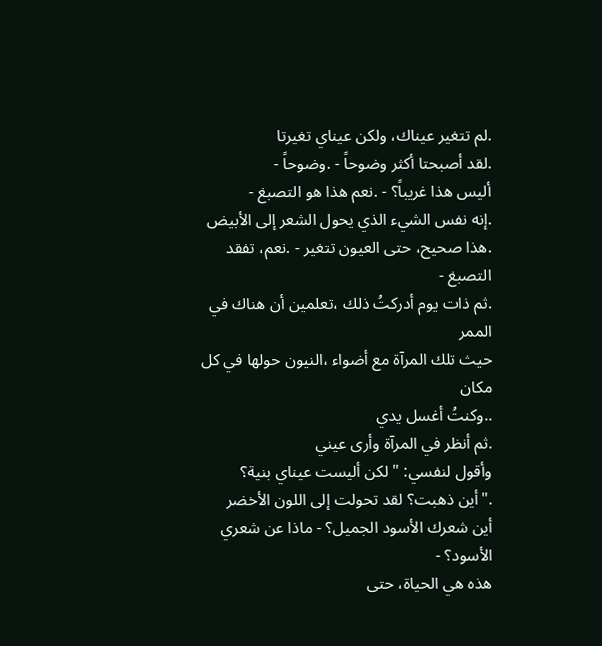.لم تتغير عيناك، ولكن عيناي تغيرتا
.لقد أصبحتا أكثر وضوحاً - .وضوحاً -
أليس هذا غريباً؟ - .نعم هذا هو التصبغ -
.إنه نفس الشيء الذي يحول الشعر إلى الأبيض
.هذا صحيح، حتى العيون تتغير - .نعم، تفقد التصبغ -
.ثم ذات يوم أدركتُ ذلك ،تعلمين أن هناك في الممر
حيث تلك المرآة مع أضواء ،النيون حولها في كل مكان
..وكنتُ أغسل يدي
.ثم أنظر في المرآة وأرى عيني
وأقول لنفسي: "لكن أليست عيناي بنية؟
."أين ذهبت؟ لقد تحولت إلى اللون الأخضر
أين شعرك الأسود الجميل؟ - ماذا عن شعري الأسود؟ -
هذه هي الحياة، حتى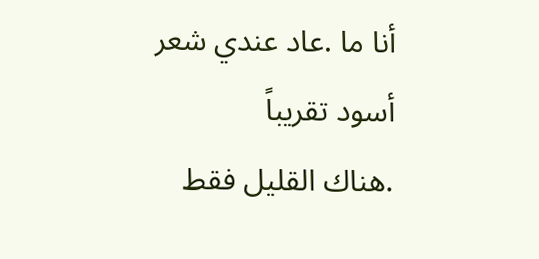أنا ما .عاد عندي شعر أسود تقريباً
.هناك القليل فقط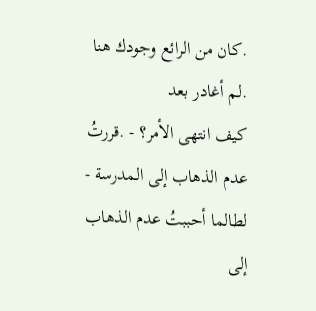.كان من الرائع وجودك هنا
.لم أغادر بعد
كيف انتهى الأمر؟ - .قررتُ عدم الذهاب إلى المدرسة -
لطالما أحببتُ عدم الذهاب إلى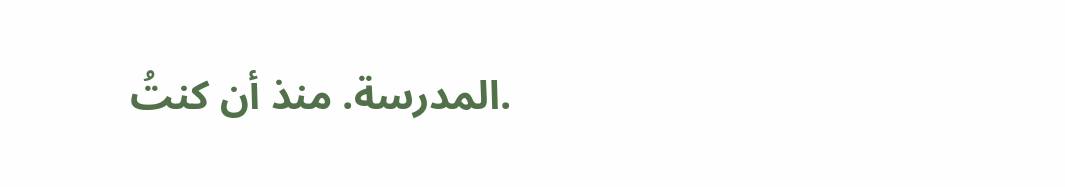.المدرسة. منذ أن كنتُ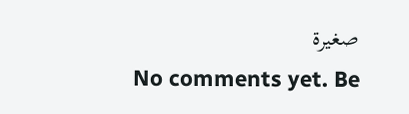صغيرة
No comments yet. Be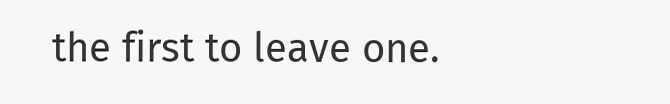the first to leave one.